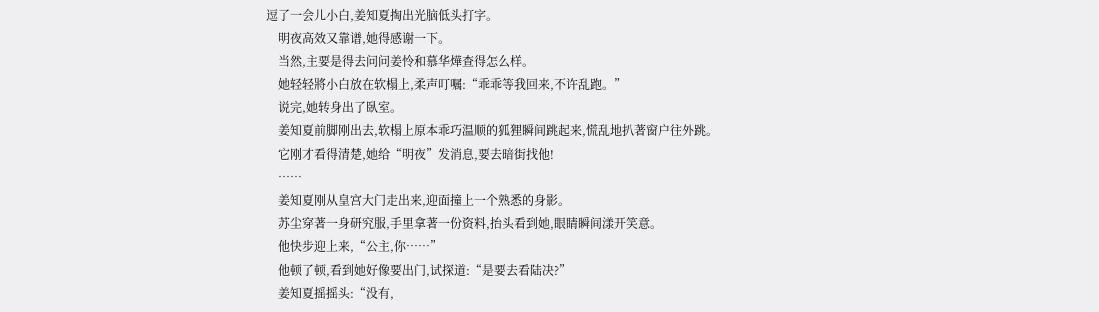逗了一会儿小白,姜知夏掏出光脑低头打字。
    明夜高效又靠谱,她得感谢一下。
    当然,主要是得去问问姜怜和慕华燁查得怎么样。
    她轻轻將小白放在软榻上,柔声叮嘱:“乖乖等我回来,不许乱跑。”
    说完,她转身出了臥室。
    姜知夏前脚刚出去,软榻上原本乖巧温顺的狐狸瞬间跳起来,慌乱地扒著窗户往外跳。
    它刚才看得清楚,她给“明夜”发消息,要去暗街找他!
    ……
    姜知夏刚从皇宫大门走出来,迎面撞上一个熟悉的身影。
    苏尘穿著一身研究服,手里拿著一份资料,抬头看到她,眼睛瞬间漾开笑意。
    他快步迎上来,“公主,你……”
    他顿了顿,看到她好像要出门,试探道:“是要去看陆决?”
    姜知夏摇摇头:“没有,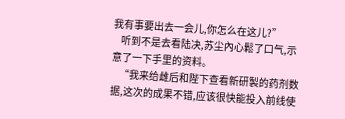我有事要出去一会儿,你怎么在这儿?”
    听到不是去看陆决,苏尘內心鬆了口气,示意了一下手里的资料。
    “我来给雌后和陛下查看新研製的药剂数据,这次的成果不错,应该很快能投入前线使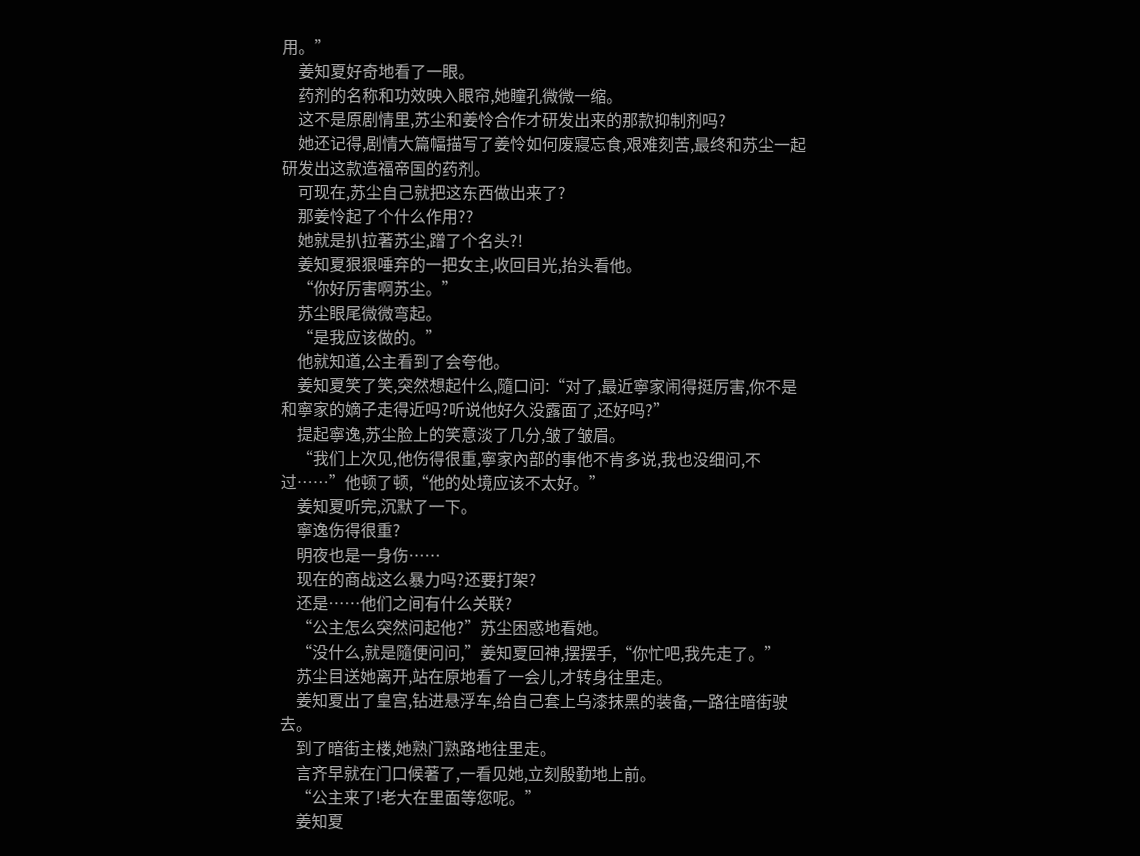用。”
    姜知夏好奇地看了一眼。
    药剂的名称和功效映入眼帘,她瞳孔微微一缩。
    这不是原剧情里,苏尘和姜怜合作才研发出来的那款抑制剂吗?
    她还记得,剧情大篇幅描写了姜怜如何废寢忘食,艰难刻苦,最终和苏尘一起研发出这款造福帝国的药剂。
    可现在,苏尘自己就把这东西做出来了?
    那姜怜起了个什么作用??
    她就是扒拉著苏尘,蹭了个名头?!
    姜知夏狠狠唾弃的一把女主,收回目光,抬头看他。
    “你好厉害啊苏尘。”
    苏尘眼尾微微弯起。
    “是我应该做的。”
    他就知道,公主看到了会夸他。
    姜知夏笑了笑,突然想起什么,隨口问:“对了,最近寧家闹得挺厉害,你不是和寧家的嫡子走得近吗?听说他好久没露面了,还好吗?”
    提起寧逸,苏尘脸上的笑意淡了几分,皱了皱眉。
    “我们上次见,他伤得很重,寧家內部的事他不肯多说,我也没细问,不过……”他顿了顿,“他的处境应该不太好。”
    姜知夏听完,沉默了一下。
    寧逸伤得很重?
    明夜也是一身伤……
    现在的商战这么暴力吗?还要打架?
    还是……他们之间有什么关联?
    “公主怎么突然问起他?”苏尘困惑地看她。
    “没什么,就是隨便问问,”姜知夏回神,摆摆手,“你忙吧,我先走了。”
    苏尘目送她离开,站在原地看了一会儿,才转身往里走。
    姜知夏出了皇宫,钻进悬浮车,给自己套上乌漆抹黑的装备,一路往暗街驶去。
    到了暗街主楼,她熟门熟路地往里走。
    言齐早就在门口候著了,一看见她,立刻殷勤地上前。
    “公主来了!老大在里面等您呢。”
    姜知夏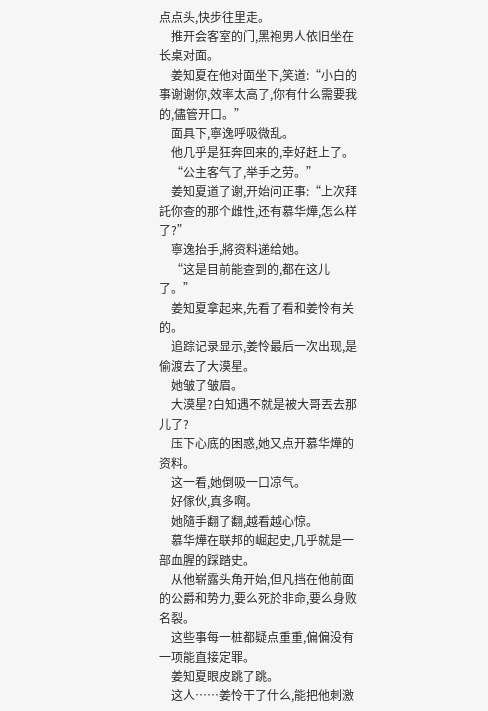点点头,快步往里走。
    推开会客室的门,黑袍男人依旧坐在长桌对面。
    姜知夏在他对面坐下,笑道:“小白的事谢谢你,效率太高了,你有什么需要我的,儘管开口。”
    面具下,寧逸呼吸微乱。
    他几乎是狂奔回来的,幸好赶上了。
    “公主客气了,举手之劳。”
    姜知夏道了谢,开始问正事:“上次拜託你查的那个雌性,还有慕华燁,怎么样了?”
    寧逸抬手,將资料递给她。
    “这是目前能查到的,都在这儿了。”
    姜知夏拿起来,先看了看和姜怜有关的。
    追踪记录显示,姜怜最后一次出现,是偷渡去了大漠星。
    她皱了皱眉。
    大漠星?白知遇不就是被大哥丟去那儿了?
    压下心底的困惑,她又点开慕华燁的资料。
    这一看,她倒吸一口凉气。
    好傢伙,真多啊。
    她隨手翻了翻,越看越心惊。
    慕华燁在联邦的崛起史,几乎就是一部血腥的踩踏史。
    从他崭露头角开始,但凡挡在他前面的公爵和势力,要么死於非命,要么身败名裂。
    这些事每一桩都疑点重重,偏偏没有一项能直接定罪。
    姜知夏眼皮跳了跳。
    这人……姜怜干了什么,能把他刺激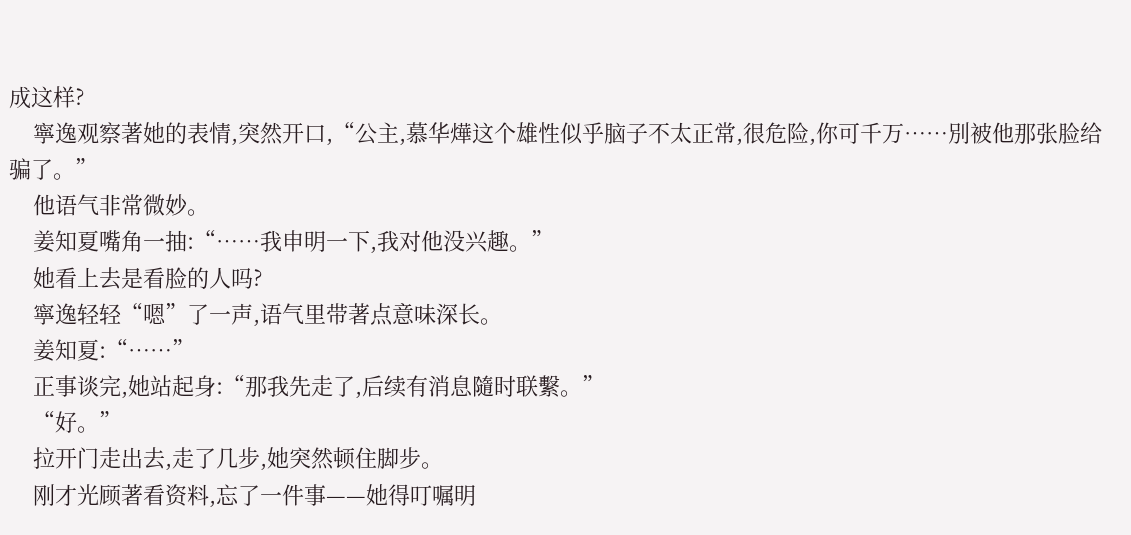成这样?
    寧逸观察著她的表情,突然开口,“公主,慕华燁这个雄性似乎脑子不太正常,很危险,你可千万……別被他那张脸给骗了。”
    他语气非常微妙。
    姜知夏嘴角一抽:“……我申明一下,我对他没兴趣。”
    她看上去是看脸的人吗?
    寧逸轻轻“嗯”了一声,语气里带著点意味深长。
    姜知夏:“……”
    正事谈完,她站起身:“那我先走了,后续有消息隨时联繫。”
    “好。”
    拉开门走出去,走了几步,她突然顿住脚步。
    刚才光顾著看资料,忘了一件事——她得叮嘱明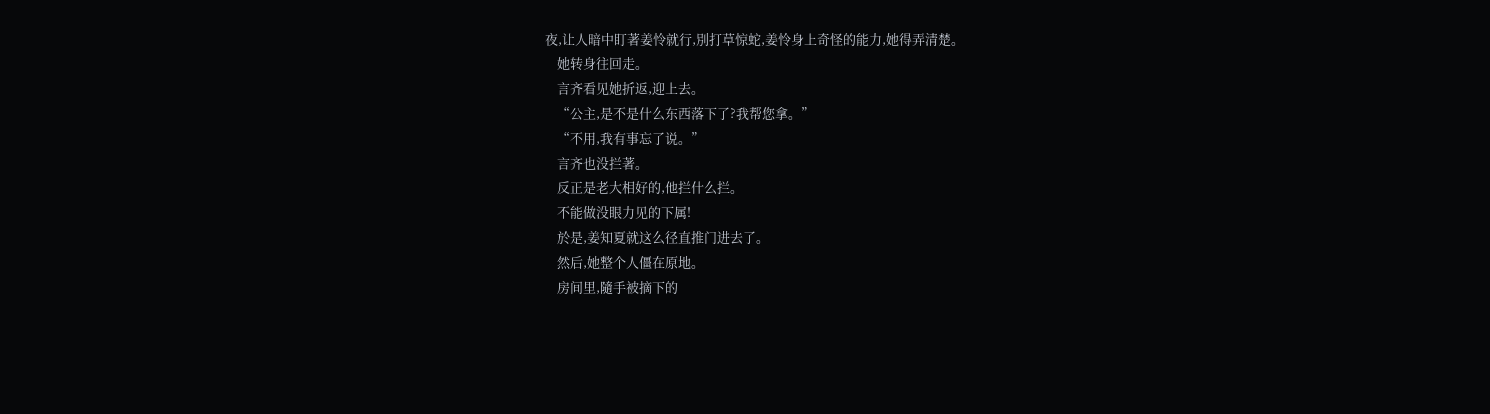夜,让人暗中盯著姜怜就行,別打草惊蛇,姜怜身上奇怪的能力,她得弄清楚。
    她转身往回走。
    言齐看见她折返,迎上去。
    “公主,是不是什么东西落下了?我帮您拿。”
    “不用,我有事忘了说。”
    言齐也没拦著。
    反正是老大相好的,他拦什么拦。
    不能做没眼力见的下属!
    於是,姜知夏就这么径直推门进去了。
    然后,她整个人僵在原地。
    房间里,隨手被摘下的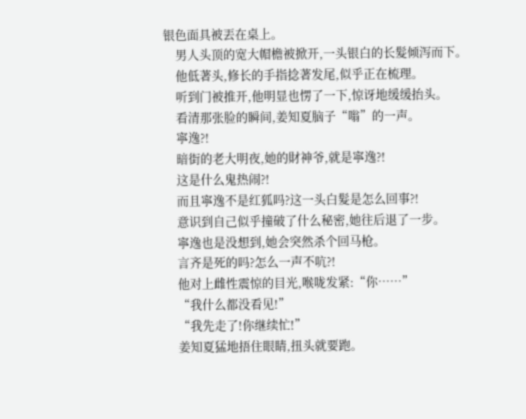银色面具被丟在桌上。
    男人头顶的宽大帽檐被掀开,一头银白的长髮倾泻而下。
    他低著头,修长的手指捻著发尾,似乎正在梳理。
    听到门被推开,他明显也愣了一下,惊讶地缓缓抬头。
    看清那张脸的瞬间,姜知夏脑子“嗡”的一声。
    寧逸?!
    暗街的老大明夜,她的財神爷,就是寧逸?!
    这是什么鬼热闹?!
    而且寧逸不是红狐吗?这一头白髮是怎么回事?!
    意识到自己似乎撞破了什么秘密,她往后退了一步。
    寧逸也是没想到,她会突然杀个回马枪。
    言齐是死的吗?怎么一声不吭?!
    他对上雌性震惊的目光,喉咙发紧:“你……”
    “我什么都没看见!”
    “我先走了!你继续忙!”
    姜知夏猛地捂住眼睛,扭头就要跑。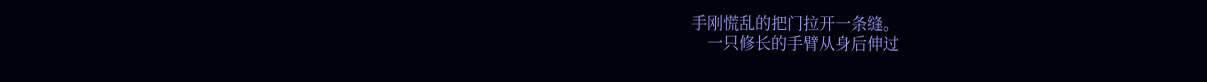手刚慌乱的把门拉开一条缝。
    一只修长的手臂从身后伸过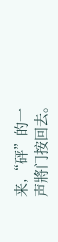来,“砰”的一声將门按回去。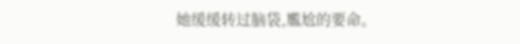她缓缓转过脑袋,尷尬的要命。